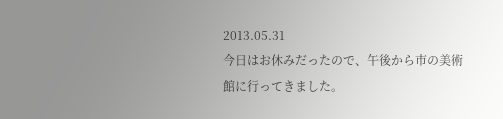2013.05.31
今日はお休みだったので、午後から市の美術館に行ってきました。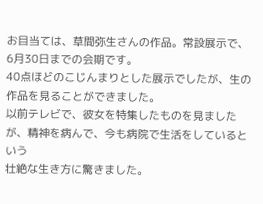お目当ては、草間弥生さんの作品。常設展示で、6月30日までの会期です。
40点ほどのこじんまりとした展示でしたが、生の作品を見ることができました。
以前テレビで、彼女を特集したものを見ましたが、精神を病んで、今も病院で生活をしているという
壮絶な生き方に驚きました。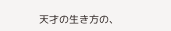天才の生き方の、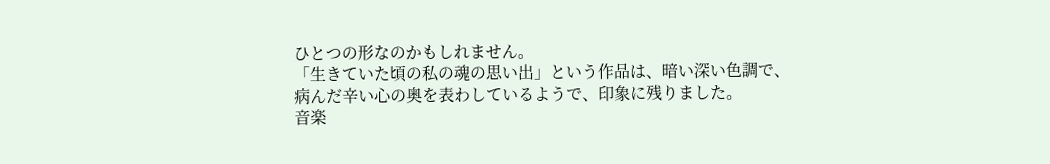ひとつの形なのかもしれません。
「生きていた頃の私の魂の思い出」という作品は、暗い深い色調で、病んだ辛い心の奥を表わしているようで、印象に残りました。
音楽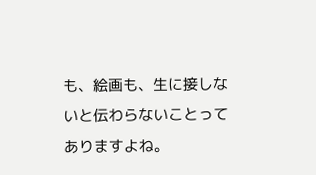も、絵画も、生に接しないと伝わらないことってありますよね。